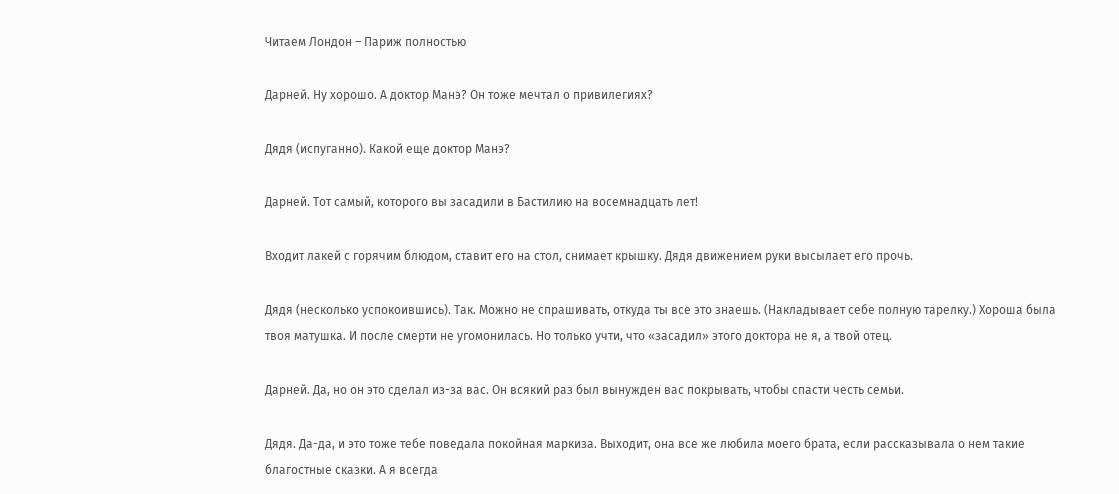Читаем Лондон – Париж полностью

Дарней. Ну хорошо. А доктор Манэ? Он тоже мечтал о привилегиях?

Дядя (испуганно). Какой еще доктор Манэ?

Дарней. Тот самый, которого вы засадили в Бастилию на восемнадцать лет!

Входит лакей с горячим блюдом, ставит его на стол, снимает крышку. Дядя движением руки высылает его прочь.

Дядя (несколько успокоившись). Так. Можно не спрашивать, откуда ты все это знаешь. (Накладывает себе полную тарелку.) Хороша была твоя матушка. И после смерти не угомонилась. Но только учти, что «засадил» этого доктора не я, а твой отец.

Дарней. Да, но он это сделал из-за вас. Он всякий раз был вынужден вас покрывать, чтобы спасти честь семьи.

Дядя. Да-да, и это тоже тебе поведала покойная маркиза. Выходит, она все же любила моего брата, если рассказывала о нем такие благостные сказки. А я всегда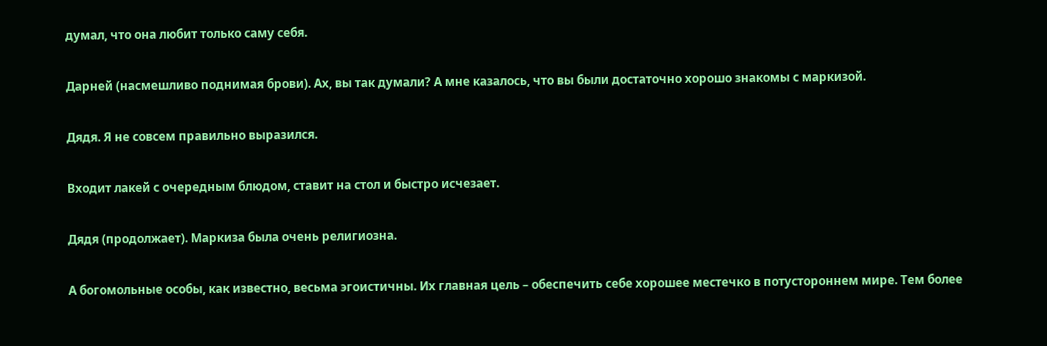думал, что она любит только саму себя.

Дарней (насмешливо поднимая брови). Ах, вы так думали? А мне казалось, что вы были достаточно хорошо знакомы с маркизой.

Дядя. Я не совсем правильно выразился.

Входит лакей с очередным блюдом, ставит на стол и быстро исчезает.

Дядя (продолжает). Маркиза была очень религиозна.

А богомольные особы, как известно, весьма эгоистичны. Их главная цель – обеспечить себе хорошее местечко в потустороннем мире. Тем более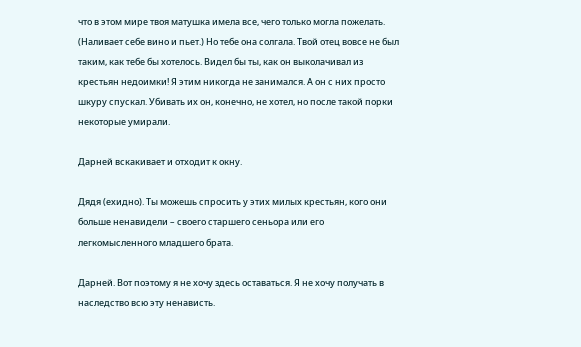что в этом мире твоя матушка имела все, чего только могла пожелать. (Наливает себе вино и пьет.) Но тебе она солгала. Твой отец вовсе не был таким, как тебе бы хотелось. Видел бы ты, как он выколачивал из крестьян недоимки! Я этим никогда не занимался. А он с них просто шкуру спускал. Убивать их он, конечно, не хотел, но после такой порки некоторые умирали.

Дарней вскакивает и отходит к окну.

Дядя (ехидно). Ты можешь спросить у этих милых крестьян, кого они больше ненавидели – своего старшего сеньора или его легкомысленного младшего брата.

Дарней. Вот поэтому я не хочу здесь оставаться. Я не хочу получать в наследство всю эту ненависть.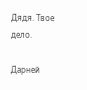Дядя. Твое дело.

Дарней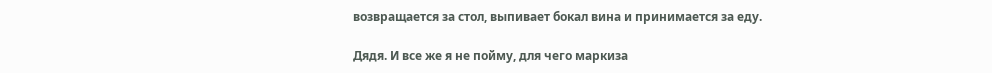возвращается за стол, выпивает бокал вина и принимается за еду.

Дядя. И все же я не пойму, для чего маркиза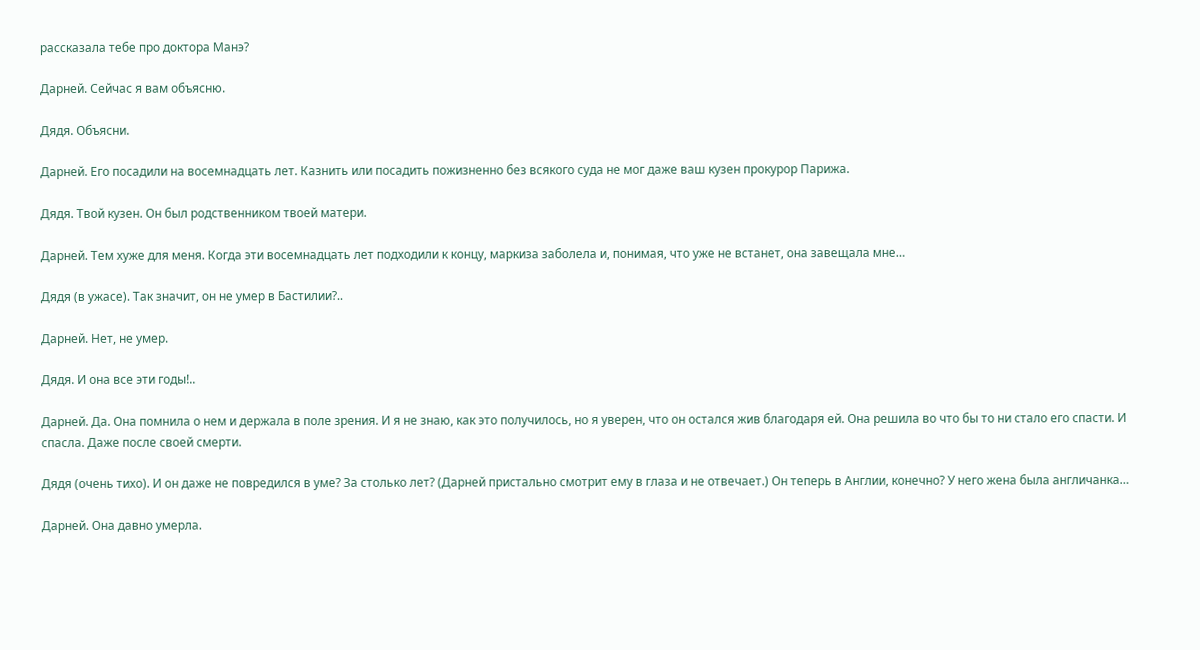рассказала тебе про доктора Манэ?

Дарней. Сейчас я вам объясню.

Дядя. Объясни.

Дарней. Его посадили на восемнадцать лет. Казнить или посадить пожизненно без всякого суда не мог даже ваш кузен прокурор Парижа.

Дядя. Твой кузен. Он был родственником твоей матери.

Дарней. Тем хуже для меня. Когда эти восемнадцать лет подходили к концу, маркиза заболела и, понимая, что уже не встанет, она завещала мне…

Дядя (в ужасе). Так значит, он не умер в Бастилии?..

Дарней. Нет, не умер.

Дядя. И она все эти годы!..

Дарней. Да. Она помнила о нем и держала в поле зрения. И я не знаю, как это получилось, но я уверен, что он остался жив благодаря ей. Она решила во что бы то ни стало его спасти. И спасла. Даже после своей смерти.

Дядя (очень тихо). И он даже не повредился в уме? За столько лет? (Дарней пристально смотрит ему в глаза и не отвечает.) Он теперь в Англии, конечно? У него жена была англичанка…

Дарней. Она давно умерла.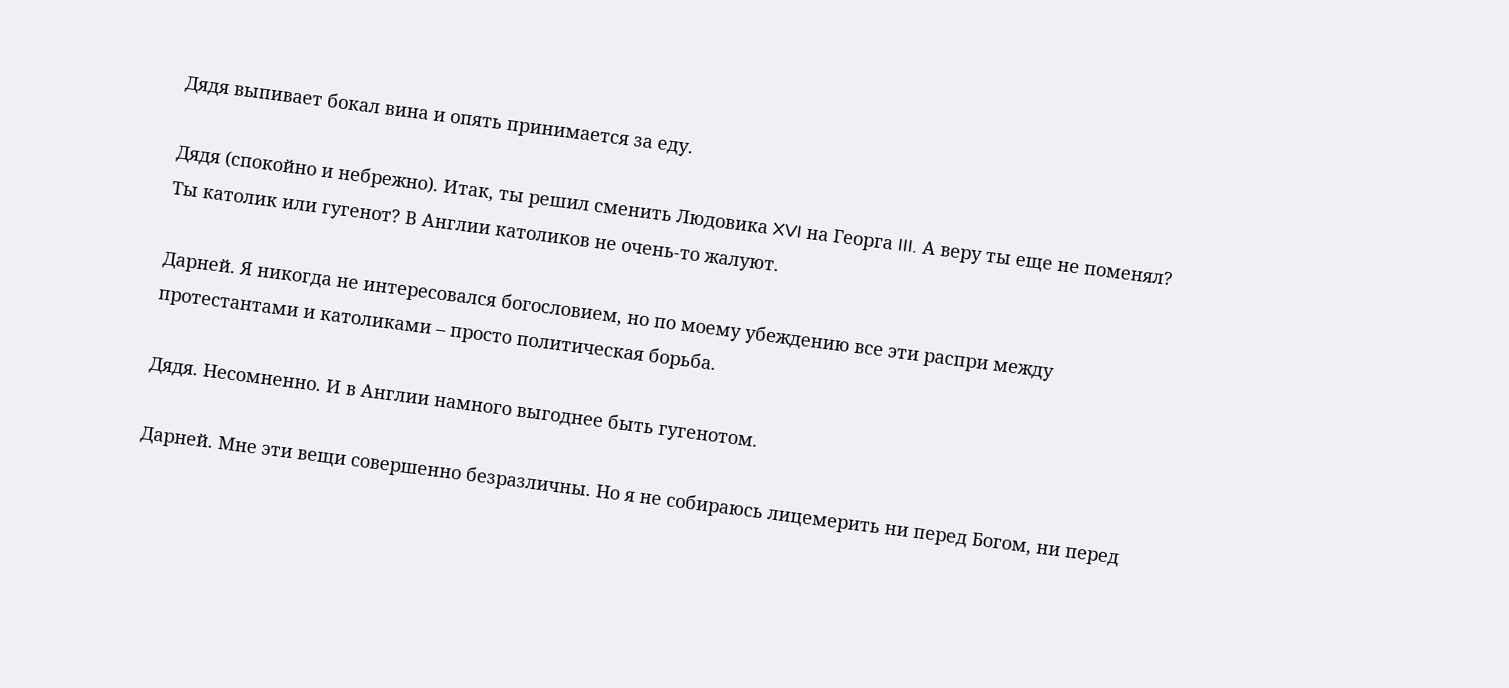Дядя выпивает бокал вина и опять принимается за еду.

Дядя (спокойно и небрежно). Итак, ты решил сменить Людовика XVI на Георга III. А веру ты еще не поменял? Ты католик или гугенот? В Англии католиков не очень-то жалуют.

Дарней. Я никогда не интересовался богословием, но по моему убеждению все эти распри между протестантами и католиками – просто политическая борьба.

Дядя. Несомненно. И в Англии намного выгоднее быть гугенотом.

Дарней. Мне эти вещи совершенно безразличны. Но я не собираюсь лицемерить ни перед Богом, ни перед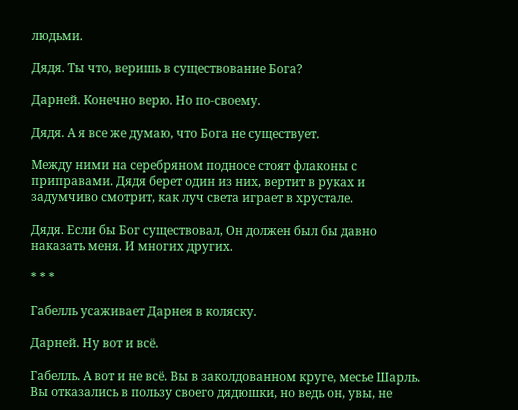людьми.

Дядя. Ты что, веришь в существование Бога?

Дарней. Конечно верю. Но по-своему.

Дядя. А я все же думаю, что Бога не существует.

Между ними на серебряном подносе стоят флаконы с приправами. Дядя берет один из них, вертит в руках и задумчиво смотрит, как луч света играет в хрустале.

Дядя. Если бы Бог существовал, Он должен был бы давно наказать меня. И многих других.

* * *

Габелль усаживает Дарнея в коляску.

Дарней. Ну вот и всё.

Габелль. А вот и не всё. Вы в заколдованном круге, месье Шарль. Вы отказались в пользу своего дядюшки, но ведь он, увы, не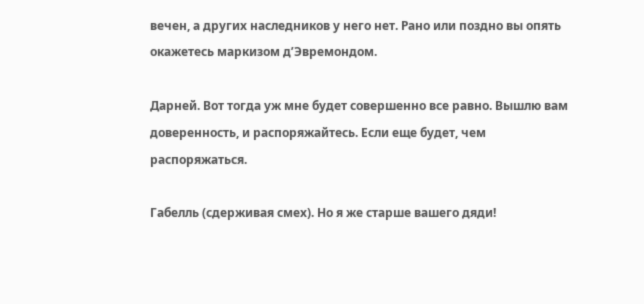вечен, а других наследников у него нет. Рано или поздно вы опять окажетесь маркизом д’Эвремондом.

Дарней. Вот тогда уж мне будет совершенно все равно. Вышлю вам доверенность, и распоряжайтесь. Если еще будет, чем распоряжаться.

Габелль (сдерживая смех). Но я же старше вашего дяди!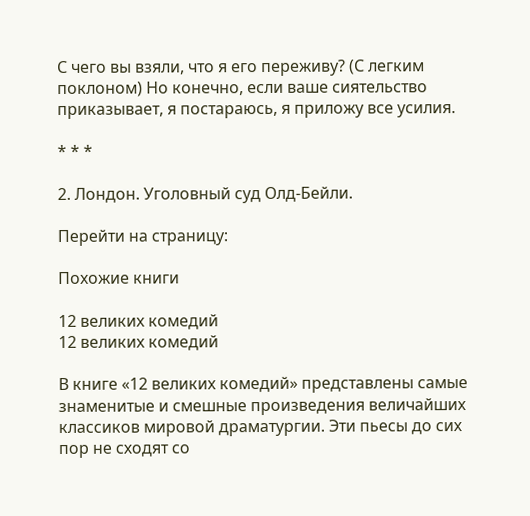С чего вы взяли, что я его переживу? (С легким поклоном) Но конечно, если ваше сиятельство приказывает, я постараюсь, я приложу все усилия.

* * *

2. Лондон. Уголовный суд Олд-Бейли.

Перейти на страницу:

Похожие книги

12 великих комедий
12 великих комедий

В книге «12 великих комедий» представлены самые знаменитые и смешные произведения величайших классиков мировой драматургии. Эти пьесы до сих пор не сходят со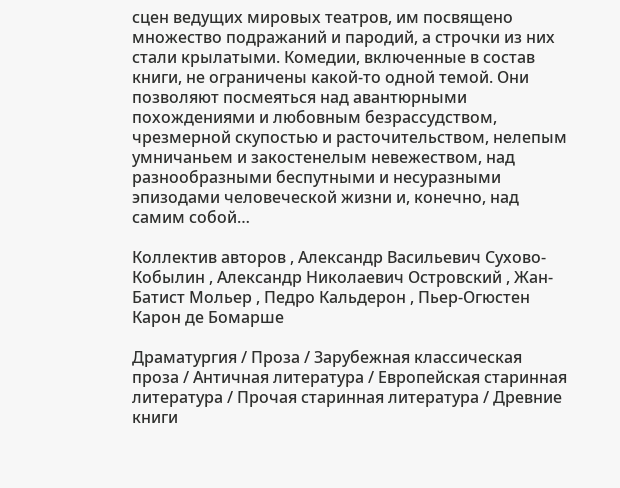сцен ведущих мировых театров, им посвящено множество подражаний и пародий, а строчки из них стали крылатыми. Комедии, включенные в состав книги, не ограничены какой-то одной темой. Они позволяют посмеяться над авантюрными похождениями и любовным безрассудством, чрезмерной скупостью и расточительством, нелепым умничаньем и закостенелым невежеством, над разнообразными беспутными и несуразными эпизодами человеческой жизни и, конечно, над самим собой…

Коллектив авторов , Александр Васильевич Сухово-Кобылин , Александр Николаевич Островский , Жан-Батист Мольер , Педро Кальдерон , Пьер-Огюстен Карон де Бомарше

Драматургия / Проза / Зарубежная классическая проза / Античная литература / Европейская старинная литература / Прочая старинная литература / Древние книги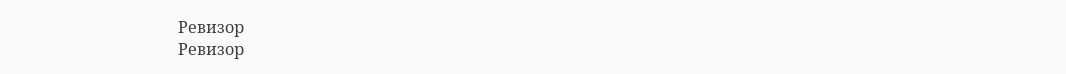Ревизор
Ревизор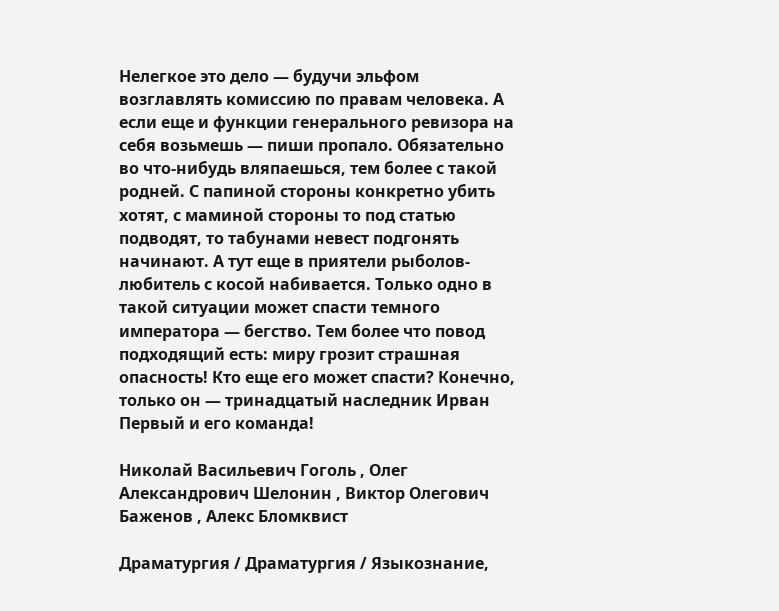Нелегкое это дело — будучи эльфом возглавлять комиссию по правам человека. А если еще и функции генерального ревизора на себя возьмешь — пиши пропало. Обязательно во что-нибудь вляпаешься, тем более с такой родней. С папиной стороны конкретно убить хотят, с маминой стороны то под статью подводят, то табунами невест подгонять начинают. А тут еще в приятели рыболов-любитель с косой набивается. Только одно в такой ситуации может спасти темного императора — бегство. Тем более что повод подходящий есть: миру грозит страшная опасность! Кто еще его может спасти? Конечно, только он — тринадцатый наследник Ирван Первый и его команда!

Николай Васильевич Гоголь , Олег Александрович Шелонин , Виктор Олегович Баженов , Алекс Бломквист

Драматургия / Драматургия / Языкознание,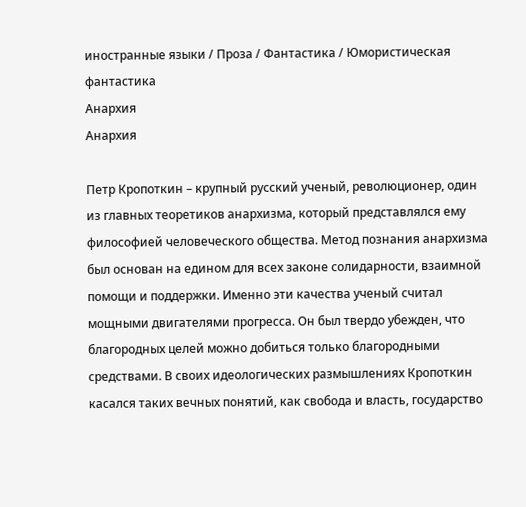иностранные языки / Проза / Фантастика / Юмористическая фантастика
Анархия
Анархия

Петр Кропоткин – крупный русский ученый, революционер, один из главных теоретиков анархизма, который представлялся ему философией человеческого общества. Метод познания анархизма был основан на едином для всех законе солидарности, взаимной помощи и поддержки. Именно эти качества ученый считал мощными двигателями прогресса. Он был твердо убежден, что благородных целей можно добиться только благородными средствами. В своих идеологических размышлениях Кропоткин касался таких вечных понятий, как свобода и власть, государство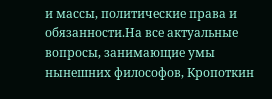и массы, политические права и обязанности.На все актуальные вопросы, занимающие умы нынешних философов, Кропоткин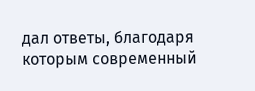дал ответы, благодаря которым современный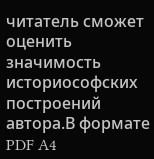читатель сможет оценить значимость историософских построений автора.В формате PDF A4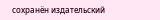сохранён издательский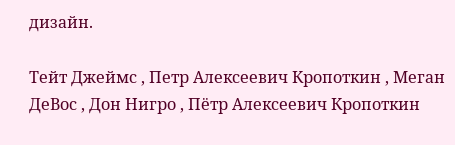дизайн.

Тейт Джеймс , Петр Алексеевич Кропоткин , Меган ДеВос , Дон Нигро , Пётр Алексеевич Кропоткин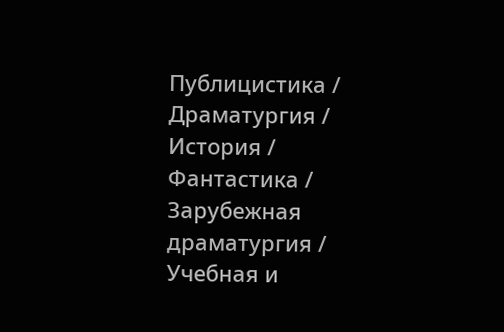Публицистика / Драматургия / История / Фантастика / Зарубежная драматургия / Учебная и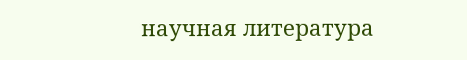научная литература